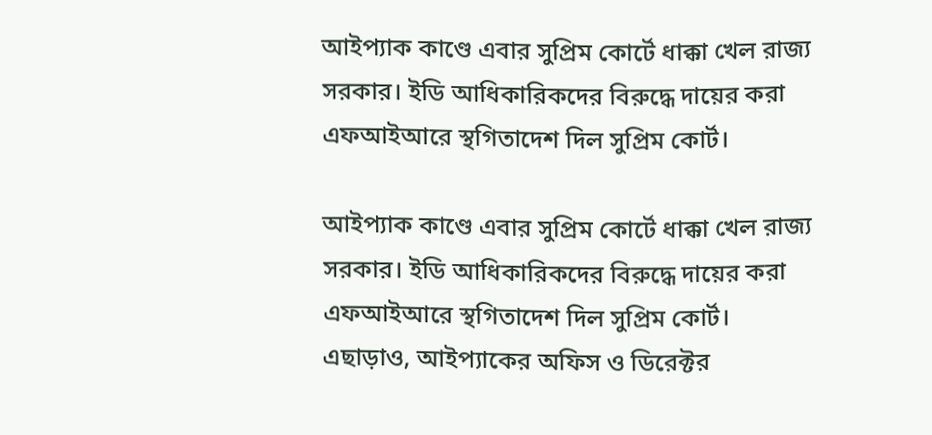আইপ্যাক কাণ্ডে এবার সুপ্রিম কোর্টে ধাক্কা খেল রাজ্য সরকার। ইডি আধিকারিকদের বিরুদ্ধে দায়ের করা এফআইআরে স্থগিতাদেশ দিল সুপ্রিম কোর্ট।

আইপ্যাক কাণ্ডে এবার সুপ্রিম কোর্টে ধাক্কা খেল রাজ্য সরকার। ইডি আধিকারিকদের বিরুদ্ধে দায়ের করা এফআইআরে স্থগিতাদেশ দিল সুপ্রিম কোর্ট। এছাড়াও, আইপ্যাকের অফিস ও ডিরেক্টর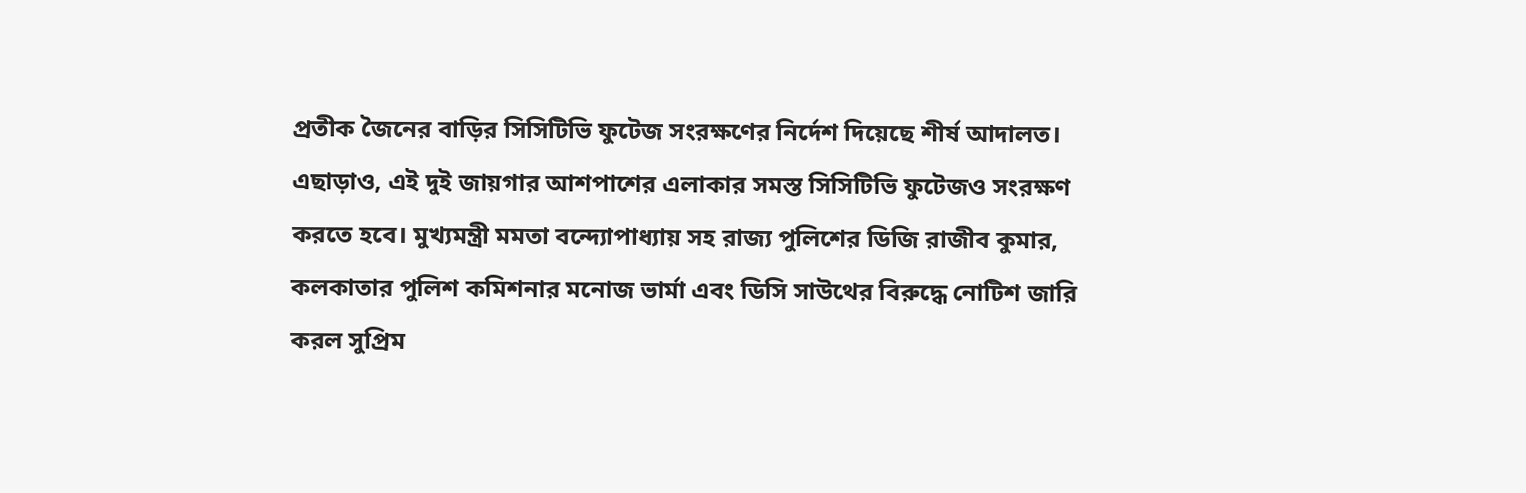প্রতীক জৈনের বাড়ির সিসিটিভি ফুটেজ সংরক্ষণের নির্দেশ দিয়েছে শীর্ষ আদালত। এছাড়াও, এই দুই জায়গার আশপাশের এলাকার সমস্ত সিসিটিভি ফুটেজও সংরক্ষণ করতে হবে। মুখ্যমন্ত্রী মমতা বন্দ্যোপাধ্যায় সহ রাজ্য পুলিশের ডিজি রাজীব কুমার, কলকাতার পুলিশ কমিশনার মনোজ ভার্মা এবং ডিসি সাউথের বিরুদ্ধে নোটিশ জারি করল সুপ্রিম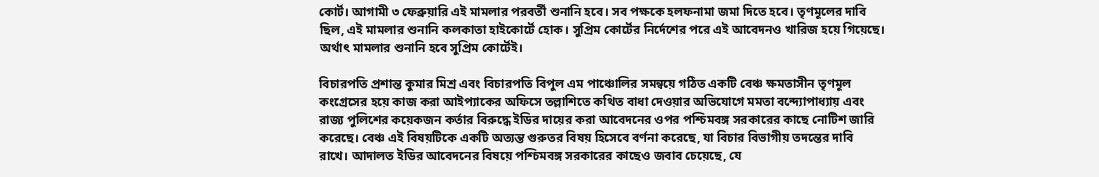কোর্ট। আগামী ৩ ফেব্রুয়ারি এই মামলার পরবর্তী শুনানি হবে। সব পক্ষকে হলফনামা জমা দিতে হবে। তৃণমূলের দাবি ছিল, এই মামলার শুনানি কলকাতা হাইকোর্টে হোক। সুপ্রিম কোর্টের নির্দেশের পরে এই আবেদনও খারিজ হয়ে গিয়েছে। অর্থাৎ মামলার শুনানি হবে সুপ্রিম কোর্টেই।

বিচারপতি প্রশান্ত কুমার মিশ্র এবং বিচারপতি বিপুল এম পাঞ্চোলির সমন্বয়ে গঠিত একটি বেঞ্চ ক্ষমতাসীন তৃণমূল কংগ্রেসের হয়ে কাজ করা আইপ্যাকের অফিসে তল্লাশিতে কথিত বাধা দেওয়ার অভিযোগে মমতা বন্দ্যোপাধ্যায় এবং রাজ্য পুলিশের কয়েকজন কর্তার বিরুদ্ধে ইডির দায়ের করা আবেদনের ওপর পশ্চিমবঙ্গ সরকারের কাছে নোটিশ জারি করেছে। বেঞ্চ এই বিষয়টিকে একটি অত্যন্ত গুরুতর বিষয় হিসেবে বর্ণনা করেছে, যা বিচার বিভাগীয় তদন্তের দাবি রাখে। আদালত ইডির আবেদনের বিষয়ে পশ্চিমবঙ্গ সরকারের কাছেও জবাব চেয়েছে, যে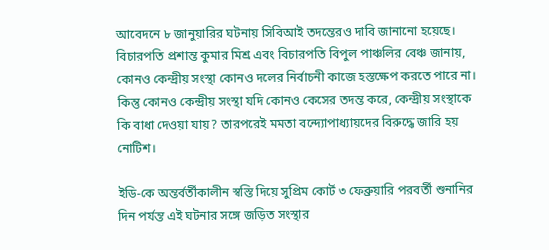আবেদনে ৮ জানুয়ারির ঘটনায় সিবিআই তদন্তেরও দাবি জানানো হয়েছে। বিচারপতি প্রশান্ত কুমার মিশ্র এবং বিচারপতি বিপুল পাঞ্চলির বেঞ্চ জানায়, কোনও কেন্দ্রীয় সংস্থা কোনও দলের নির্বাচনী কাজে হস্তক্ষেপ করতে পারে না। কিন্তু কোনও কেন্দ্রীয় সংস্থা যদি কোনও কেসের তদন্ত করে, কেন্দ্রীয় সংস্থাকে কি বাধা দেওয়া যায়? তারপরেই মমতা বন্দ্যোপাধ্যায়দের বিরুদ্ধে জারি হয় নোটিশ।

ইডি-কে অন্তর্বর্তীকালীন স্বস্তি দিয়ে সুপ্রিম কোর্ট ৩ ফেব্রুয়ারি পরবর্তী শুনানির দিন পর্যন্ত এই ঘটনার সঙ্গে জড়িত সংস্থার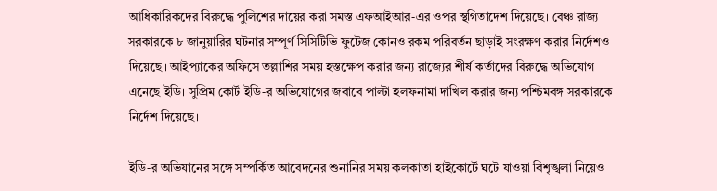আধিকারিকদের বিরুদ্ধে পুলিশের দায়ের করা সমস্ত এফআইআর-এর ওপর স্থগিতাদেশ দিয়েছে। বেঞ্চ রাজ্য সরকারকে ৮ জানুয়ারির ঘটনার সম্পূর্ণ সিসিটিভি ফুটেজ কোনও রকম পরিবর্তন ছাড়াই সংরক্ষণ করার নির্দেশও দিয়েছে। আইপ্যাকের অফিসে তল্লাশির সময় হস্তক্ষেপ করার জন্য রাজ্যের শীর্ষ কর্তাদের বিরুদ্ধে অভিযোগ এনেছে ইডি। সুপ্রিম কোর্ট ইডি-র অভিযোগের জবাবে পাল্টা হলফনামা দাখিল করার জন্য পশ্চিমবঙ্গ সরকারকে নির্দেশ দিয়েছে।

ইডি-র অভিযানের সঙ্গে সম্পর্কিত আবেদনের শুনানির সময় কলকাতা হাইকোর্টে ঘটে যাওয়া বিশৃঙ্খলা নিয়েও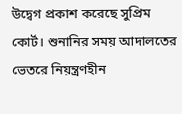উদ্বেগ প্রকাশ করেছে সুপ্রিম কোর্ট। শুনানির সময় আদালতের ভেতরে নিয়ন্ত্রণহীন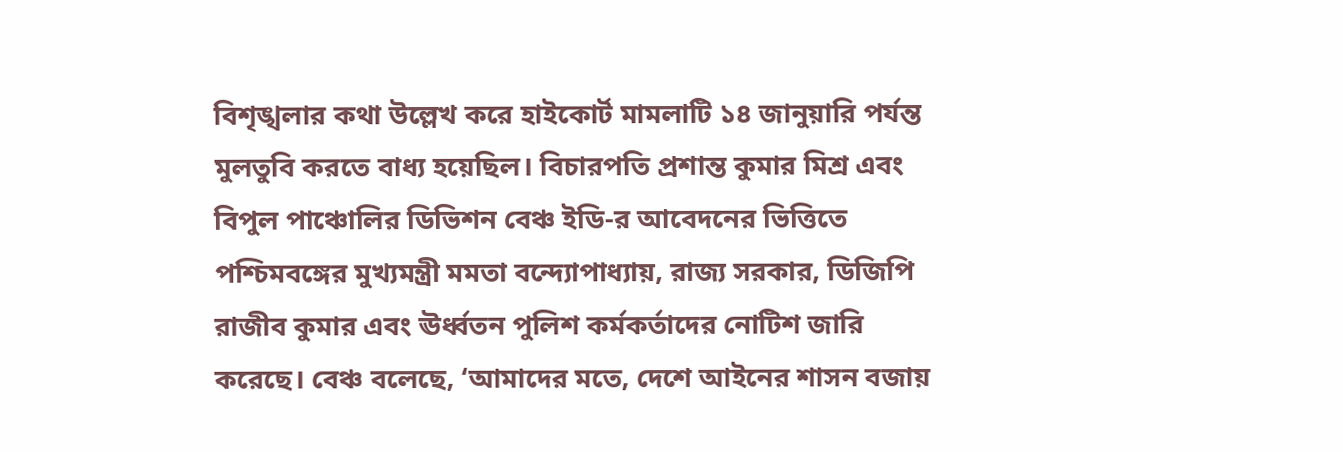বিশৃঙ্খলার কথা উল্লেখ করে হাইকোর্ট মামলাটি ১৪ জানুয়ারি পর্যন্ত মুলতুবি করতে বাধ্য হয়েছিল। বিচারপতি প্রশান্ত কুমার মিশ্র এবং বিপুল পাঞ্চোলির ডিভিশন বেঞ্চ ইডি-র আবেদনের ভিত্তিতে পশ্চিমবঙ্গের মুখ্যমন্ত্রী মমতা বন্দ্যোপাধ্যায়, রাজ্য সরকার, ডিজিপি রাজীব কুমার এবং ঊর্ধ্বতন পুলিশ কর্মকর্তাদের নোটিশ জারি করেছে। বেঞ্চ বলেছে, ‘আমাদের মতে, দেশে আইনের শাসন বজায়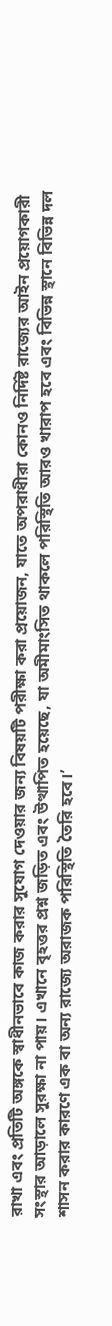রাখা এবং প্রতিটি অঙ্গকে স্বাধীনভাবে কাজ করার সুযোগ দেওয়ার জন্য বিষয়টি পরীক্ষা করা প্রয়োজন, যাতে অপরাধীরা কোনও নির্দিষ্ট রাজ্যের আইন প্রয়োগকারী সংস্থার আড়ালে সুরক্ষা না পায়। এখানে বৃহত্তর প্রশ্ন জড়িত এবং উত্থাপিত হয়েছে, যা অমীমাংসিত থাকলে পরিস্থিতি আরও খারাপ হবে এবং বিভিন্ন স্থানে বিভিন্ন দল শাসন করার কারণে এক বা অন্য রাজ্যে অরাজক পরিস্থিতি তৈরি হবে।’